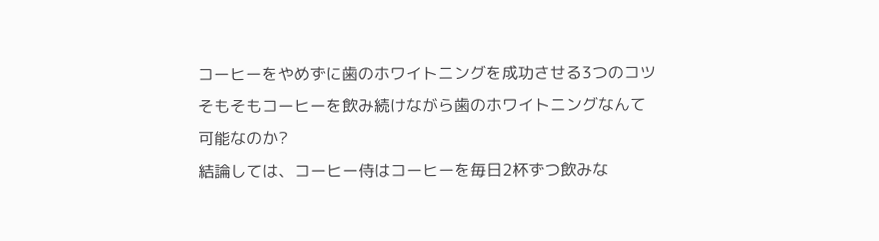コーヒーをやめずに歯のホワイトニングを成功させる3つのコツ
そもそもコーヒーを飲み続けながら歯のホワイトニングなんて可能なのか?
結論しては、コーヒー侍はコーヒーを毎日2杯ずつ飲みな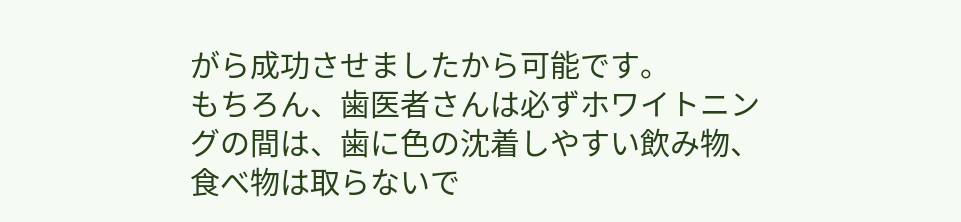がら成功させましたから可能です。
もちろん、歯医者さんは必ずホワイトニングの間は、歯に色の沈着しやすい飲み物、食べ物は取らないで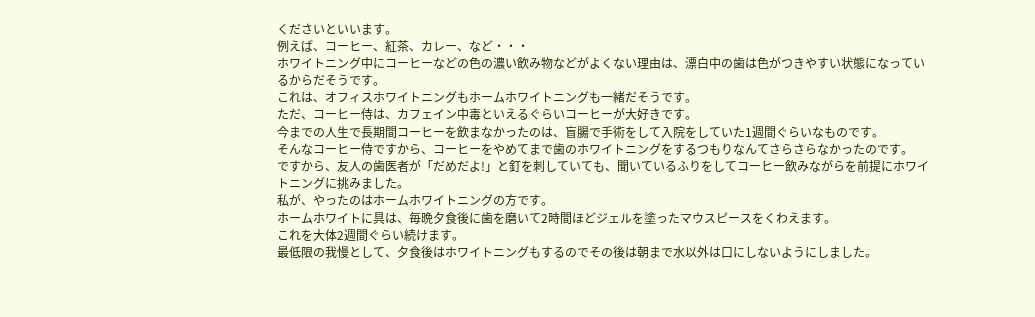くださいといいます。
例えば、コーヒー、紅茶、カレー、など・・・
ホワイトニング中にコーヒーなどの色の濃い飲み物などがよくない理由は、漂白中の歯は色がつきやすい状態になっているからだそうです。
これは、オフィスホワイトニングもホームホワイトニングも一緒だそうです。
ただ、コーヒー侍は、カフェイン中毒といえるぐらいコーヒーが大好きです。
今までの人生で長期間コーヒーを飲まなかったのは、盲腸で手術をして入院をしていた1週間ぐらいなものです。
そんなコーヒー侍ですから、コーヒーをやめてまで歯のホワイトニングをするつもりなんてさらさらなかったのです。
ですから、友人の歯医者が「だめだよ!」と釘を刺していても、聞いているふりをしてコーヒー飲みながらを前提にホワイトニングに挑みました。
私が、やったのはホームホワイトニングの方です。
ホームホワイトに具は、毎晩夕食後に歯を磨いて2時間ほどジェルを塗ったマウスピースをくわえます。
これを大体2週間ぐらい続けます。
最低限の我慢として、夕食後はホワイトニングもするのでその後は朝まで水以外は口にしないようにしました。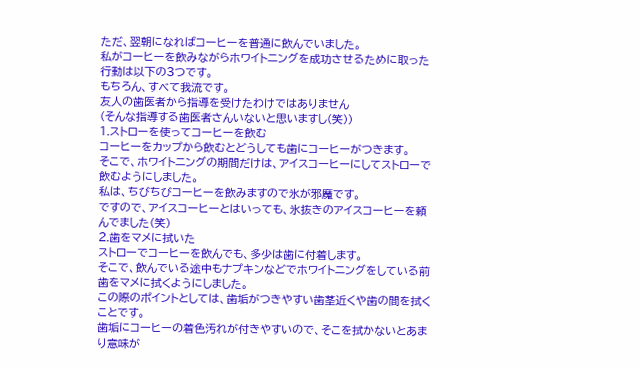ただ、翌朝になればコーヒーを普通に飲んでいました。
私がコーヒーを飲みながらホワイトニングを成功させるために取った行動は以下の3つです。
もちろん、すべて我流です。
友人の歯医者から指導を受けたわけではありません
(そんな指導する歯医者さんいないと思いますし(笑))
1.ストローを使ってコーヒーを飲む
コーヒーをカップから飲むとどうしても歯にコーヒーがつきます。
そこで、ホワイトニングの期間だけは、アイスコーヒーにしてストローで飲むようにしました。
私は、ちびちびコーヒーを飲みますので氷が邪魔です。
ですので、アイスコーヒーとはいっても、氷抜きのアイスコーヒーを頼んでました(笑)
2.歯をマメに拭いた
ストローでコーヒーを飲んでも、多少は歯に付着します。
そこで、飲んでいる途中もナプキンなどでホワイトニングをしている前歯をマメに拭くようにしました。
この際のポイントとしては、歯垢がつきやすい歯茎近くや歯の間を拭くことです。
歯垢にコーヒーの着色汚れが付きやすいので、そこを拭かないとあまり意味が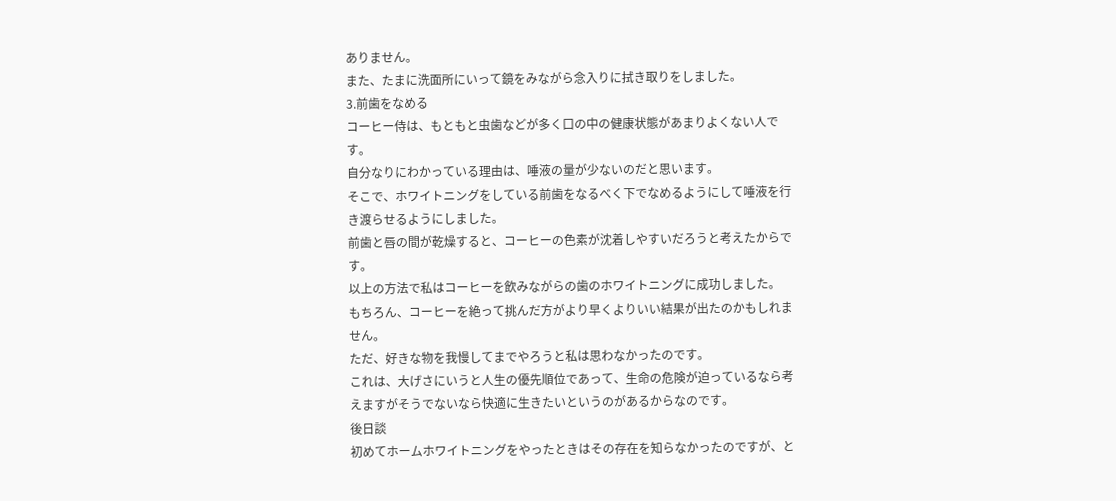ありません。
また、たまに洗面所にいって鏡をみながら念入りに拭き取りをしました。
3.前歯をなめる
コーヒー侍は、もともと虫歯などが多く口の中の健康状態があまりよくない人です。
自分なりにわかっている理由は、唾液の量が少ないのだと思います。
そこで、ホワイトニングをしている前歯をなるべく下でなめるようにして唾液を行き渡らせるようにしました。
前歯と唇の間が乾燥すると、コーヒーの色素が沈着しやすいだろうと考えたからです。
以上の方法で私はコーヒーを飲みながらの歯のホワイトニングに成功しました。
もちろん、コーヒーを絶って挑んだ方がより早くよりいい結果が出たのかもしれません。
ただ、好きな物を我慢してまでやろうと私は思わなかったのです。
これは、大げさにいうと人生の優先順位であって、生命の危険が迫っているなら考えますがそうでないなら快適に生きたいというのがあるからなのです。
後日談
初めてホームホワイトニングをやったときはその存在を知らなかったのですが、と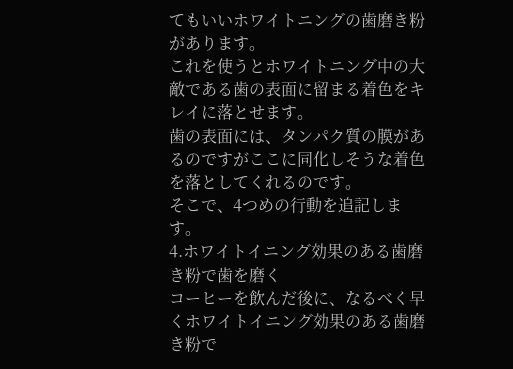てもいいホワイトニングの歯磨き粉があります。
これを使うとホワイトニング中の大敵である歯の表面に留まる着色をキレイに落とせます。
歯の表面には、タンパク質の膜があるのですがここに同化しそうな着色を落としてくれるのです。
そこで、4つめの行動を追記します。
4.ホワイトイニング効果のある歯磨き粉で歯を磨く
コーヒーを飲んだ後に、なるべく早くホワイトイニング効果のある歯磨き粉で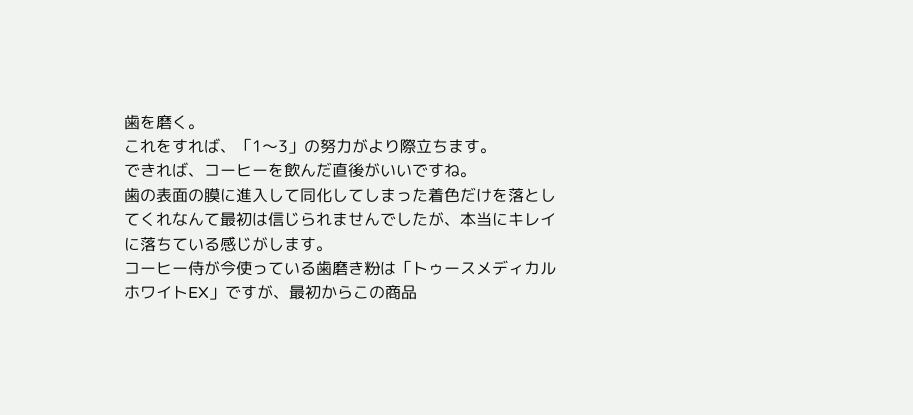歯を磨く。
これをすれば、「1〜3」の努力がより際立ちます。
できれば、コーヒーを飲んだ直後がいいですね。
歯の表面の膜に進入して同化してしまった着色だけを落としてくれなんて最初は信じられませんでしたが、本当にキレイに落ちている感じがします。
コーヒー侍が今使っている歯磨き粉は「トゥースメディカルホワイトEX」ですが、最初からこの商品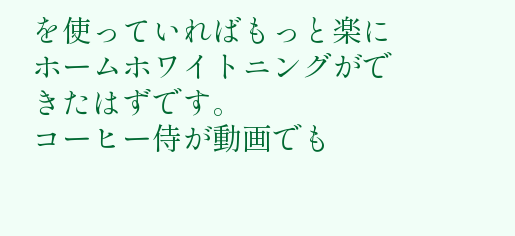を使っていればもっと楽にホームホワイトニングができたはずです。
コーヒー侍が動画でも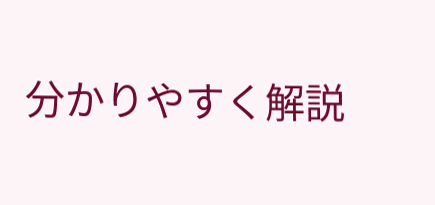分かりやすく解説